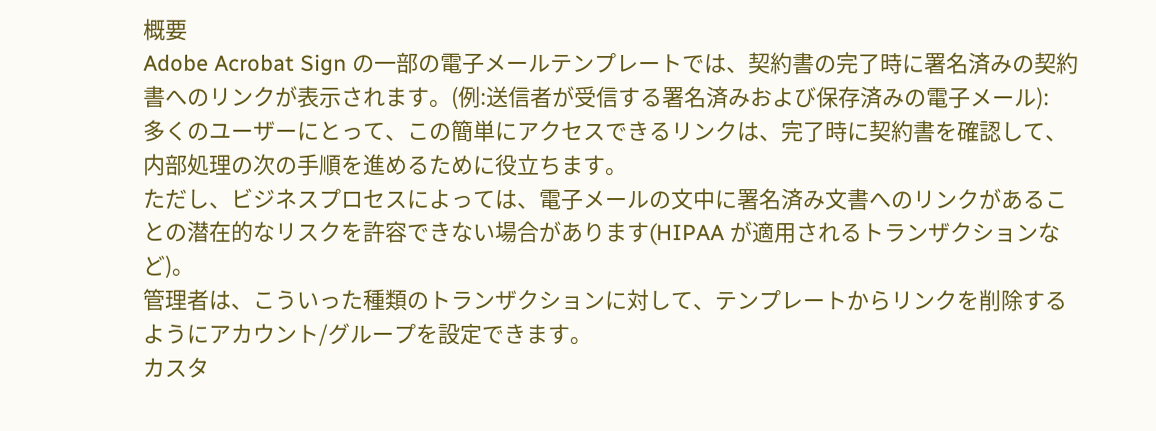概要
Adobe Acrobat Sign の一部の電子メールテンプレートでは、契約書の完了時に署名済みの契約書へのリンクが表示されます。(例:送信者が受信する署名済みおよび保存済みの電子メール):
多くのユーザーにとって、この簡単にアクセスできるリンクは、完了時に契約書を確認して、内部処理の次の手順を進めるために役立ちます。
ただし、ビジネスプロセスによっては、電子メールの文中に署名済み文書へのリンクがあることの潜在的なリスクを許容できない場合があります(HIPAA が適用されるトランザクションなど)。
管理者は、こういった種類のトランザクションに対して、テンプレートからリンクを削除するようにアカウント/グループを設定できます。
カスタ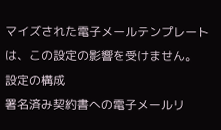マイズされた電子メールテンプレートは、この設定の影響を受けません。
設定の構成
署名済み契約書への電子メールリ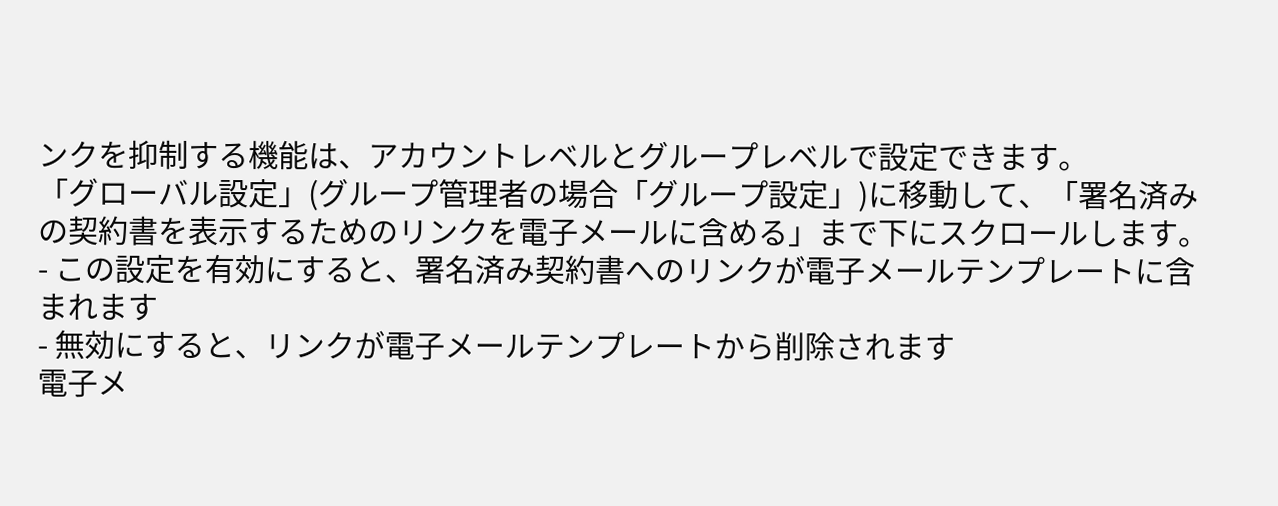ンクを抑制する機能は、アカウントレベルとグループレベルで設定できます。
「グローバル設定」(グループ管理者の場合「グループ設定」)に移動して、「署名済みの契約書を表示するためのリンクを電子メールに含める」まで下にスクロールします。
- この設定を有効にすると、署名済み契約書へのリンクが電子メールテンプレートに含まれます
- 無効にすると、リンクが電子メールテンプレートから削除されます
電子メ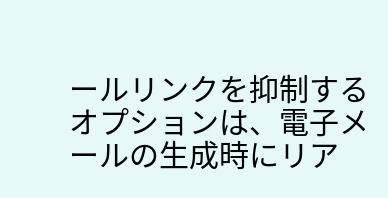ールリンクを抑制するオプションは、電子メールの生成時にリア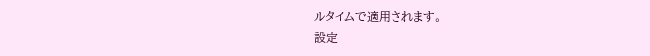ルタイムで適用されます。
設定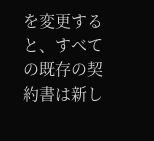を変更すると、すべての既存の契約書は新し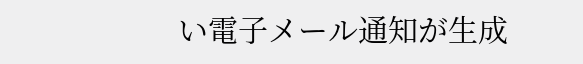い電子メール通知が生成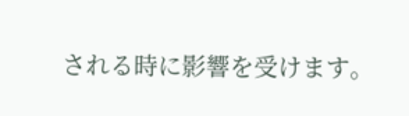される時に影響を受けます。